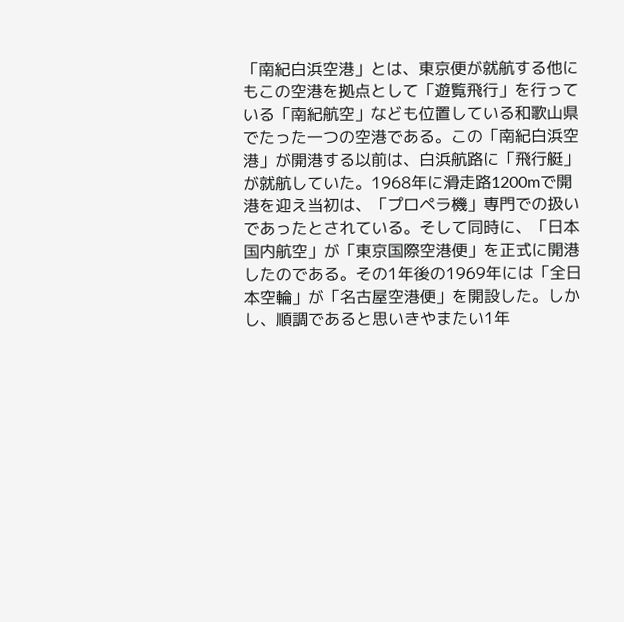「南紀白浜空港」とは、東京便が就航する他にもこの空港を拠点として「遊覧飛行」を行っている「南紀航空」なども位置している和歌山県でたった一つの空港である。この「南紀白浜空港」が開港する以前は、白浜航路に「飛行艇」が就航していた。1968年に滑走路1200mで開港を迎え当初は、「プロペラ機」専門での扱いであったとされている。そして同時に、「日本国内航空」が「東京国際空港便」を正式に開港したのである。その1年後の1969年には「全日本空輪」が「名古屋空港便」を開設した。しかし、順調であると思いきやまたい1年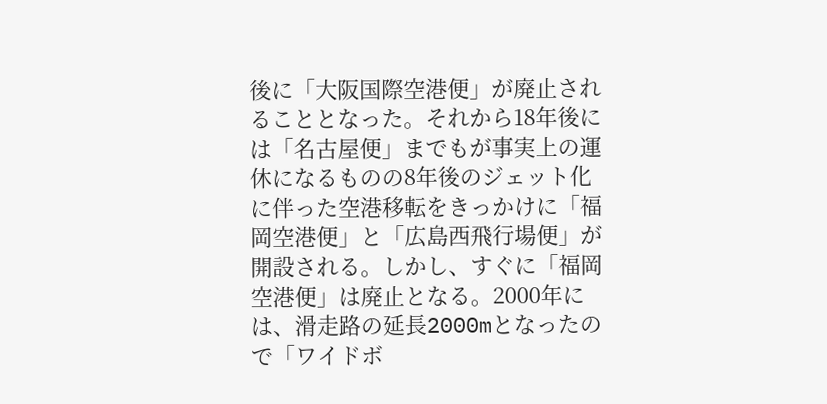後に「大阪国際空港便」が廃止されることとなった。それから18年後には「名古屋便」までもが事実上の運休になるものの8年後のジェット化に伴った空港移転をきっかけに「福岡空港便」と「広島西飛行場便」が開設される。しかし、すぐに「福岡空港便」は廃止となる。2000年には、滑走路の延長2000mとなったので「ワイドボ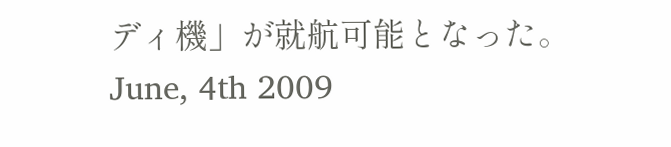ディ機」が就航可能となった。
June, 4th 2009